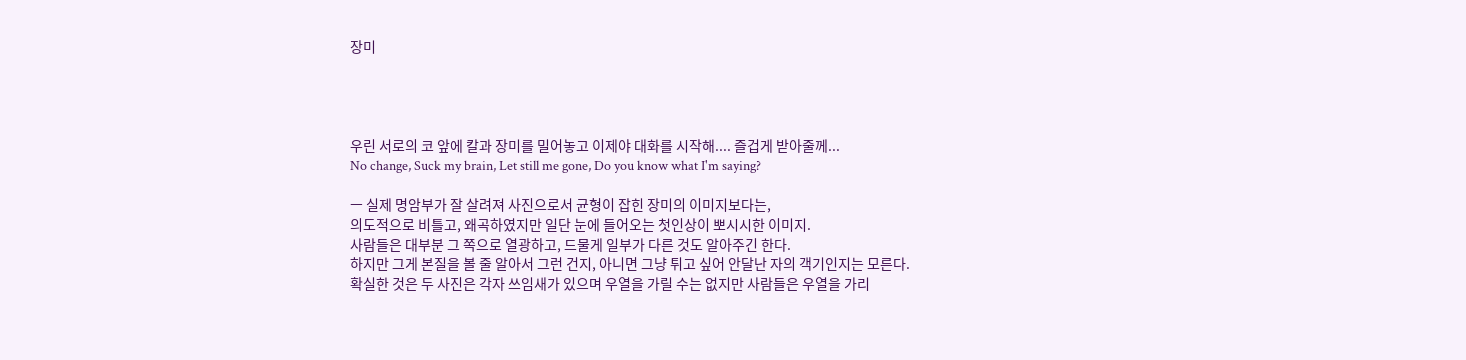장미




우린 서로의 코 앞에 칼과 장미를 밀어놓고 이제야 대화를 시작해.... 즐겁게 받아줄께...
No change, Suck my brain, Let still me gone, Do you know what I'm saying?

ㅡ 실제 명암부가 잘 살려져 사진으로서 균형이 잡힌 장미의 이미지보다는,
의도적으로 비틀고, 왜곡하였지만 일단 눈에 들어오는 첫인상이 뽀시시한 이미지.
사람들은 대부분 그 쪽으로 열광하고, 드물게 일부가 다른 것도 알아주긴 한다.
하지만 그게 본질을 볼 줄 알아서 그런 건지, 아니면 그냥 튀고 싶어 안달난 자의 객기인지는 모른다.
확실한 것은 두 사진은 각자 쓰임새가 있으며 우열을 가릴 수는 없지만 사람들은 우열을 가리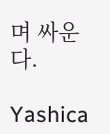며 싸운다.

Yashica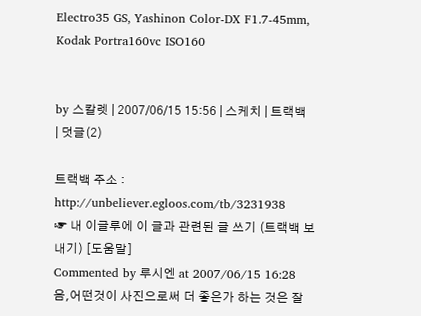Electro35 GS, Yashinon Color-DX F1.7-45mm, Kodak Portra160vc ISO160


by 스칼렛 | 2007/06/15 15:56 | 스케치 | 트랙백 | 덧글(2)

트랙백 주소 : http://unbeliever.egloos.com/tb/3231938
☞ 내 이글루에 이 글과 관련된 글 쓰기 (트랙백 보내기) [도움말]
Commented by 루시엔 at 2007/06/15 16:28
음,어떤것이 사진으로써 더 좋은가 하는 것은 잘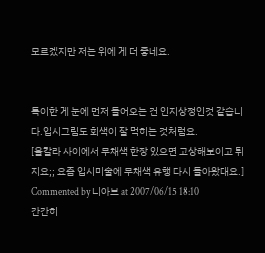모르겠지만 저는 위에 게 더 좋네요.


특이한 게 눈에 먼저 들어오는 건 인지상정인것 같습니다.입시그림도 회색이 잘 먹히는 것처럼요.
[올칼라 사이에서 무채색 한장 있으면 고상해보이고 튀지요;; 요즘 입시미술에 무채색 유행 다시 돌아왔대요.]
Commented by 니아브 at 2007/06/15 18:10
간간히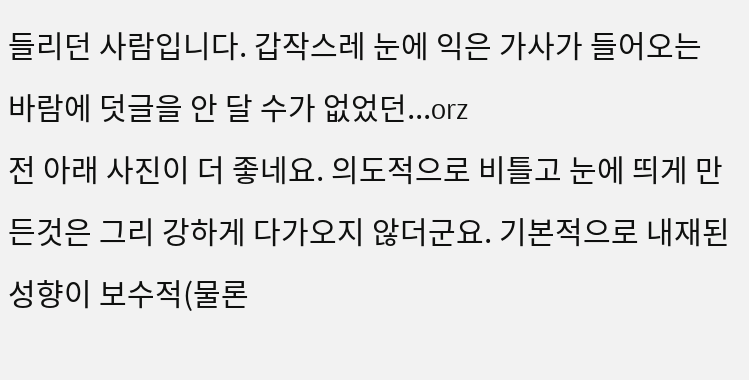들리던 사람입니다. 갑작스레 눈에 익은 가사가 들어오는 바람에 덧글을 안 달 수가 없었던...orz
전 아래 사진이 더 좋네요. 의도적으로 비틀고 눈에 띄게 만든것은 그리 강하게 다가오지 않더군요. 기본적으로 내재된 성향이 보수적(물론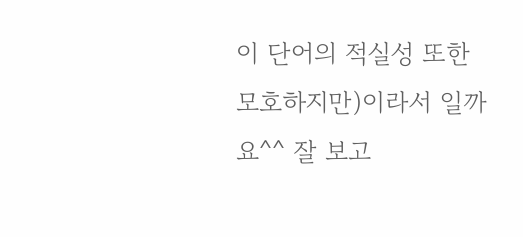이 단어의 적실성 또한 모호하지만)이라서 일까요^^ 잘 보고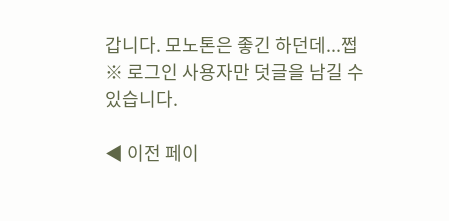갑니다. 모노톤은 좋긴 하던데...쩝
※ 로그인 사용자만 덧글을 남길 수 있습니다.

◀ 이전 페이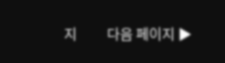지          다음 페이지 ▶